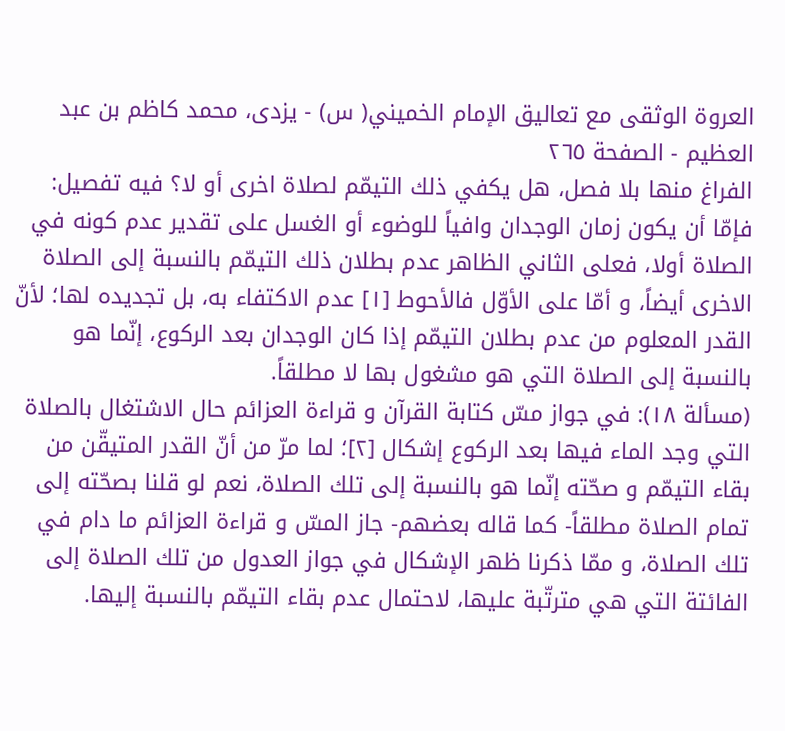العروة الوثقى مع تعاليق الإمام الخميني( س) - يزدى، محمد كاظم بن عبد العظيم - الصفحة ٢٦٥
الفراغ منها بلا فصل، هل يكفي ذلك التيمّم لصلاة اخرى أو لا؟ فيه تفصيل: فإمّا أن يكون زمان الوجدان وافياً للوضوء أو الغسل على تقدير عدم كونه في الصلاة أولا، فعلى الثاني الظاهر عدم بطلان ذلك التيمّم بالنسبة إلى الصلاة الاخرى أيضاً، و أمّا على الأوّل فالأحوط [١] عدم الاكتفاء به، بل تجديده لها؛ لأنّ القدر المعلوم من عدم بطلان التيمّم إذا كان الوجدان بعد الركوع، إنّما هو بالنسبة إلى الصلاة التي هو مشغول بها لا مطلقاً.
(مسألة ١٨): في جواز مسّ كتابة القرآن و قراءة العزائم حال الاشتغال بالصلاة التي وجد الماء فيها بعد الركوع إشكال [٢]؛ لما مرّ من أنّ القدر المتيقّن من بقاء التيمّم و صحّته إنّما هو بالنسبة إلى تلك الصلاة، نعم لو قلنا بصحّته إلى تمام الصلاة مطلقاً- كما قاله بعضهم- جاز المسّ و قراءة العزائم ما دام في تلك الصلاة، و ممّا ذكرنا ظهر الإشكال في جواز العدول من تلك الصلاة إلى الفائتة التي هي مترتّبة عليها، لاحتمال عدم بقاء التيمّم بالنسبة إليها.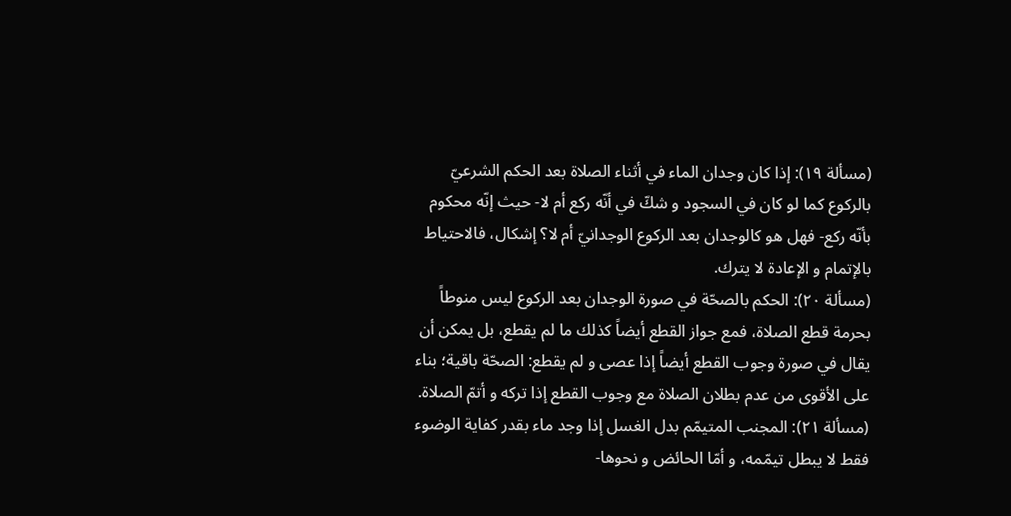(مسألة ١٩): إذا كان وجدان الماء في أثناء الصلاة بعد الحكم الشرعيّ بالركوع كما لو كان في السجود و شكّ في أنّه ركع أم لا- حيث إنّه محكوم بأنّه ركع- فهل هو كالوجدان بعد الركوع الوجدانيّ أم لا؟ إشكال، فالاحتياط بالإتمام و الإعادة لا يترك.
(مسألة ٢٠): الحكم بالصحّة في صورة الوجدان بعد الركوع ليس منوطاً بحرمة قطع الصلاة، فمع جواز القطع أيضاً كذلك ما لم يقطع، بل يمكن أن يقال في صورة وجوب القطع أيضاً إذا عصى و لم يقطع: الصحّة باقية؛ بناء على الأقوى من عدم بطلان الصلاة مع وجوب القطع إذا تركه و أتمّ الصلاة.
(مسألة ٢١): المجنب المتيمّم بدل الغسل إذا وجد ماء بقدر كفاية الوضوء فقط لا يبطل تيمّمه، و أمّا الحائض و نحوها-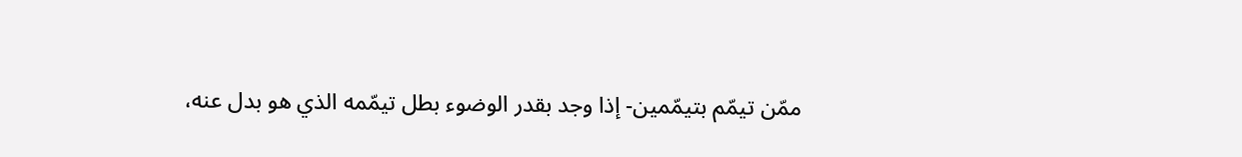ممّن تيمّم بتيمّمين- إذا وجد بقدر الوضوء بطل تيمّمه الذي هو بدل عنه،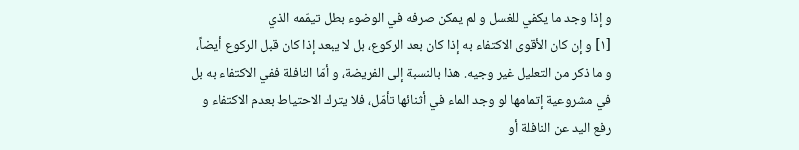و إذا وجد ما يكفي للغسل و لم يمكن صرفه في الوضوء بطل تيمّمه الذي
[١] و إن كان الأقوى الاكتفاء به إذا كان بعد الركوع، بل لا يبعد إذا كان قبل الركوع أيضاً، و ما ذكر من التعليل غير وجيه. هذا بالنسبة إلى الفريضة، و أمّا النافلة ففي الاكتفاء به بل في مشروعية إتمامها لو وجد الماء في أثنائها تأمّل، فلا يترك الاحتياط بعدم الاكتفاء و رفع اليد عن النافلة أو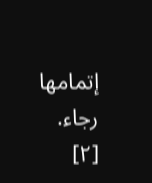إتمامها رجاء.
[٢]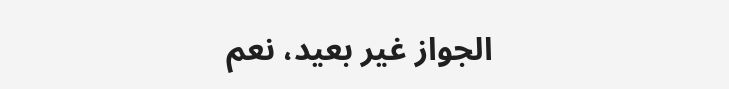الجواز غير بعيد، نعم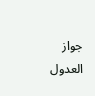جواز العدول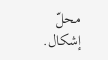محلّ إشكال.